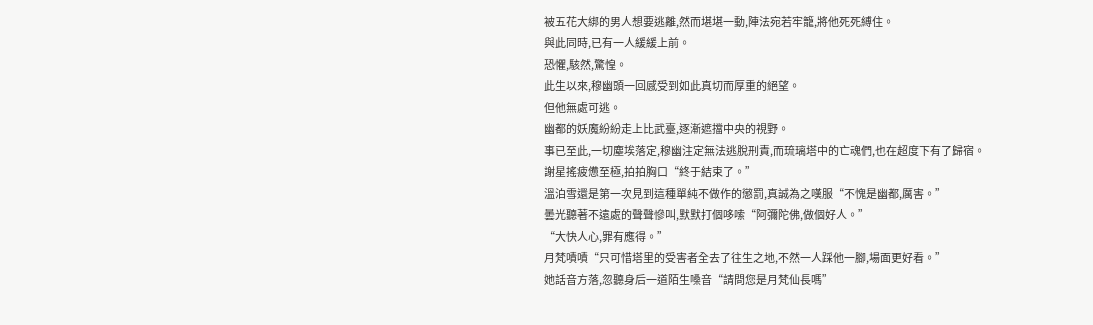被五花大綁的男人想要逃離,然而堪堪一動,陣法宛若牢籠,將他死死縛住。
與此同時,已有一人緩緩上前。
恐懼,駭然,驚惶。
此生以來,穆幽頭一回感受到如此真切而厚重的絕望。
但他無處可逃。
幽都的妖魔紛紛走上比武臺,逐漸遮擋中央的視野。
事已至此,一切塵埃落定,穆幽注定無法逃脫刑責,而琉璃塔中的亡魂們,也在超度下有了歸宿。
謝星搖疲憊至極,拍拍胸口“終于結束了。”
溫泊雪還是第一次見到這種單純不做作的懲罰,真誠為之嘆服“不愧是幽都,厲害。”
曇光聽著不遠處的聲聲慘叫,默默打個哆嗦“阿彌陀佛,做個好人。”
“大快人心,罪有應得。”
月梵嘖嘖“只可惜塔里的受害者全去了往生之地,不然一人踩他一腳,場面更好看。”
她話音方落,忽聽身后一道陌生嗓音“請問您是月梵仙長嗎”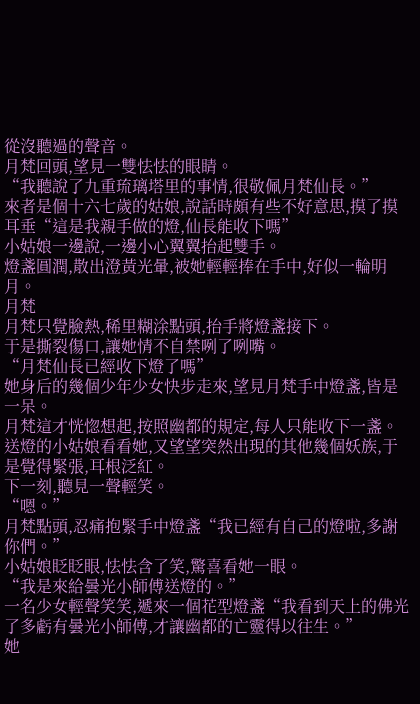從沒聽過的聲音。
月梵回頭,望見一雙怯怯的眼睛。
“我聽說了九重琉璃塔里的事情,很敬佩月梵仙長。”
來者是個十六七歲的姑娘,說話時頗有些不好意思,摸了摸耳垂“這是我親手做的燈,仙長能收下嗎”
小姑娘一邊說,一邊小心翼翼抬起雙手。
燈盞圓潤,散出澄黃光暈,被她輕輕捧在手中,好似一輪明月。
月梵
月梵只覺臉熱,稀里糊涂點頭,抬手將燈盞接下。
于是撕裂傷口,讓她情不自禁咧了咧嘴。
“月梵仙長已經收下燈了嗎”
她身后的幾個少年少女快步走來,望見月梵手中燈盞,皆是一呆。
月梵這才恍惚想起,按照幽都的規定,每人只能收下一盞。
送燈的小姑娘看看她,又望望突然出現的其他幾個妖族,于是覺得緊張,耳根泛紅。
下一刻,聽見一聲輕笑。
“嗯。”
月梵點頭,忍痛抱緊手中燈盞“我已經有自己的燈啦,多謝你們。”
小姑娘眨眨眼,怯怯含了笑,驚喜看她一眼。
“我是來給曇光小師傅送燈的。”
一名少女輕聲笑笑,遞來一個花型燈盞“我看到天上的佛光了多虧有曇光小師傅,才讓幽都的亡靈得以往生。”
她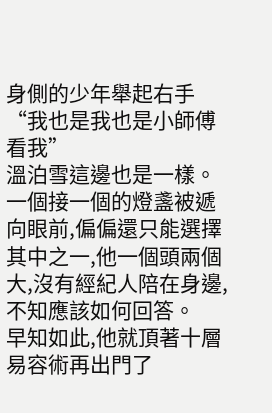身側的少年舉起右手“我也是我也是小師傅看我”
溫泊雪這邊也是一樣。
一個接一個的燈盞被遞向眼前,偏偏還只能選擇其中之一,他一個頭兩個大,沒有經紀人陪在身邊,不知應該如何回答。
早知如此,他就頂著十層易容術再出門了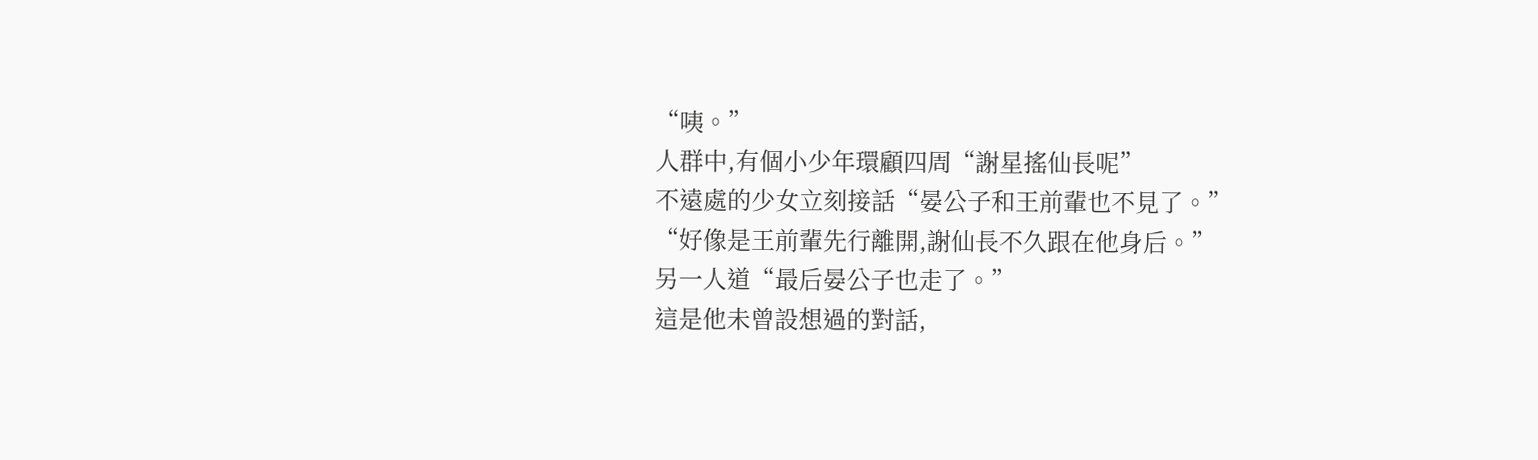“咦。”
人群中,有個小少年環顧四周“謝星搖仙長呢”
不遠處的少女立刻接話“晏公子和王前輩也不見了。”
“好像是王前輩先行離開,謝仙長不久跟在他身后。”
另一人道“最后晏公子也走了。”
這是他未曾設想過的對話,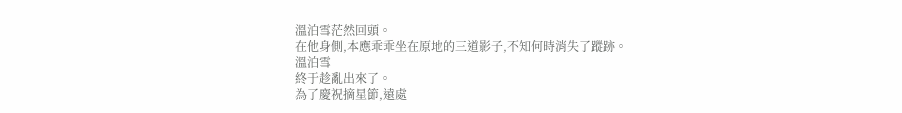溫泊雪茫然回頭。
在他身側,本應乖乖坐在原地的三道影子,不知何時消失了蹤跡。
溫泊雪
終于趁亂出來了。
為了慶祝摘星節,遠處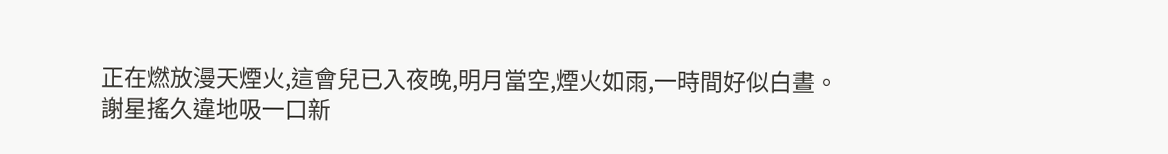正在燃放漫天煙火,這會兒已入夜晚,明月當空,煙火如雨,一時間好似白晝。
謝星搖久違地吸一口新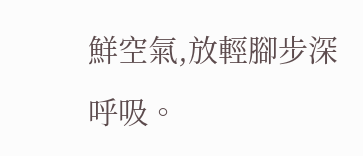鮮空氣,放輕腳步深呼吸。